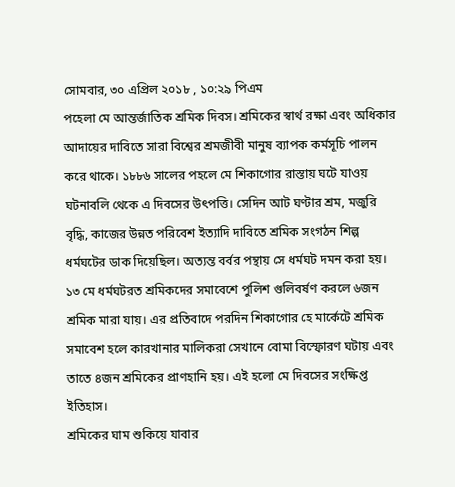সোমবার, ৩০ এপ্রিল ২০১৮ , ১০:২৯ পিএম
পহেলা মে আন্তর্জাতিক শ্রমিক দিবস। শ্রমিকের স্বার্থ রক্ষা এবং অধিকার আদায়ের দাবিতে সারা বিশ্বের শ্রমজীবী মানুষ ব্যাপক কর্মসূচি পালন করে থাকে। ১৮৮৬ সালের পহলে মে শিকাগোর রাস্তায় ঘটে যাওয় ঘটনাবলি থেকে এ দিবসের উৎপত্তি। সেদিন আট ঘণ্টার শ্রম, মজুরি বৃদ্ধি, কাজের উন্নত পরিবেশ ইত্যাদি দাবিতে শ্রমিক সংগঠন শিল্প ধর্মঘটের ডাক দিয়েছিল। অত্যন্ত বর্বর পন্থায় সে ধর্মঘট দমন করা হয়। ১৩ মে ধর্মঘটরত শ্রমিকদের সমাবেশে পুলিশ গুলিবর্ষণ করলে ৬জন শ্রমিক মারা যায়। এর প্রতিবাদে পরদিন শিকাগোর হে মার্কেটে শ্রমিক সমাবেশ হলে কারখানার মালিকরা সেখানে বোমা বিস্ফোরণ ঘটায় এবং তাতে ৪জন শ্রমিকের প্রাণহানি হয়। এই হলো মে দিবসের সংক্ষিপ্ত ইতিহাস।
শ্রমিকের ঘাম শুকিয়ে যাবার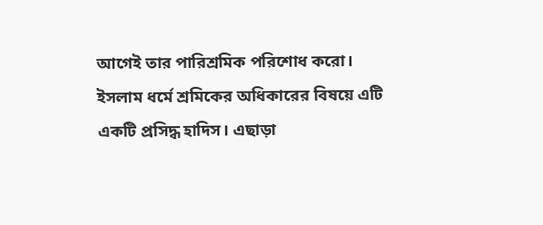আগেই তার পারিশ্রমিক পরিশোধ করো। ইসলাম ধর্মে শ্রমিকের অধিকারের বিষয়ে এটি একটি প্রসিদ্ধ হাদিস। এছাড়া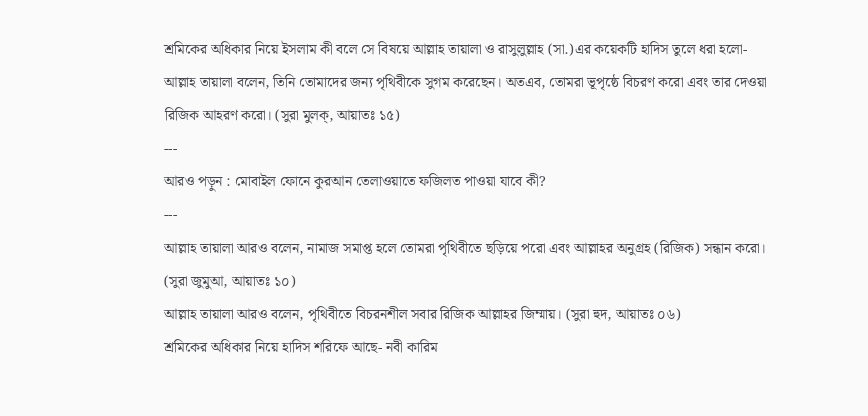শ্রমিকের অধিকার নিয়ে ইসলাম কী বলে সে বিষয়ে আল্লাহ তায়ালা ও রাসুলুল্লাহ (সা.)এর কয়েকটি হাদিস তুলে ধরা হলো-
আল্লাহ তায়ালা বলেন, তিনি তোমাদের জন্য পৃথিবীকে সুগম করেছেন। অতএব, তোমরা ভূপৃষ্ঠে বিচরণ করো এবং তার দেওয়া রিজিক আহরণ করো। (সুরা মুলক্, আয়াতঃ ১৫)
---
আরও পড়ুন : মোবাইল ফোনে কুরআন তেলাওয়াতে ফজিলত পাওয়া যাবে কী?
---
আল্লাহ তায়ালা আরও বলেন, নামাজ সমাপ্ত হলে তোমরা পৃথিবীতে ছড়িয়ে পরো এবং আল্লাহর অনুগ্রহ (রিজিক) সন্ধান করো। (সুরা জুমুআ, আয়াতঃ ১০)
আল্লাহ তায়ালা আরও বলেন, পৃথিবীতে বিচরনশীল সবার রিজিক আল্লাহর জিম্মায়। (সুরা হুদ, আয়াতঃ ০৬)
শ্রমিকের অধিকার নিয়ে হাদিস শরিফে আছে- নবী কারিম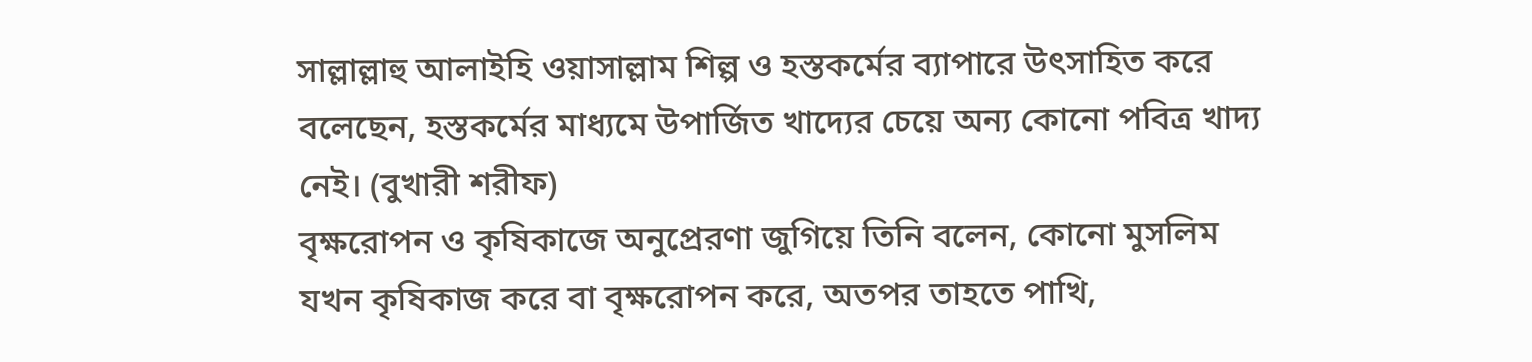সাল্লাল্লাহু আলাইহি ওয়াসাল্লাম শিল্প ও হস্তকর্মের ব্যাপারে উৎসাহিত করে বলেছেন, হস্তকর্মের মাধ্যমে উপার্জিত খাদ্যের চেয়ে অন্য কোনো পবিত্র খাদ্য নেই। (বুখারী শরীফ)
বৃক্ষরোপন ও কৃষিকাজে অনুপ্রেরণা জুগিয়ে তিনি বলেন, কোনো মুসলিম যখন কৃষিকাজ করে বা বৃক্ষরোপন করে, অতপর তাহতে পাখি,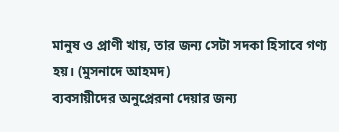মানুষ ও প্রাণী খায়, তার জন্য সেটা সদকা হিসাবে গণ্য হয়। (মুসনাদে আহমদ)
ব্যবসায়ীদের অনুপ্রেরনা দেয়ার জন্য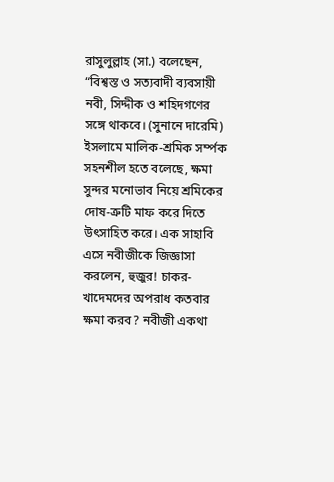রাসুলুল্লাহ (সা.) বলেছেন, “বিশ্বস্ত ও সত্যবাদী ব্যবসায়ী নবী, সিদ্দীক ও শহিদগণের সঙ্গে থাকবে। (সুনানে দারেমি)
ইসলামে মালিক-শ্রমিক সর্ম্পক সহনশীল হতে বলেছে, ক্ষমা সুন্দর মনোভাব নিয়ে শ্রমিকের দোষ-ত্রুটি মাফ করে দিতে উৎসাহিত করে। এক সাহাবি এসে নবীজীকে জিজ্ঞাসা করলেন, হুজুর! চাকর-খাদেমদের অপরাধ কতবার ক্ষমা করব? নবীজী একথা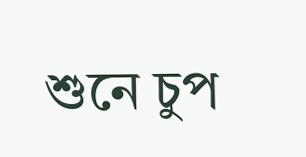শুনে চুপ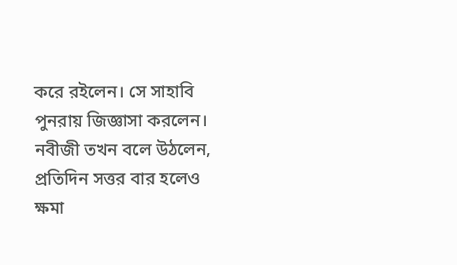করে রইলেন। সে সাহাবি পুনরায় জিজ্ঞাসা করলেন। নবীজী তখন বলে উঠলেন, প্রতিদিন সত্তর বার হলেও ক্ষমা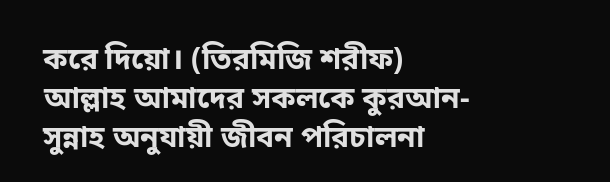করে দিয়ো। (তিরমিজি শরীফ)
আল্লাহ আমাদের সকলকে কুরআন-সুন্নাহ অনুযায়ী জীবন পরিচালনা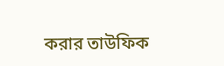করার তাউফিক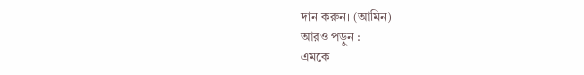দান করুন। (আমিন)
আরও পড়ুন :
এমকে